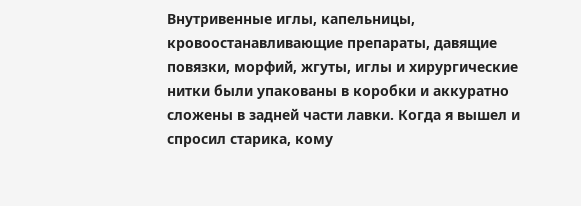Внутривенные иглы, капельницы, кровоостанавливающие препараты, давящие повязки, морфий, жгуты, иглы и хирургические нитки были упакованы в коробки и аккуратно сложены в задней части лавки. Когда я вышел и спросил старика, кому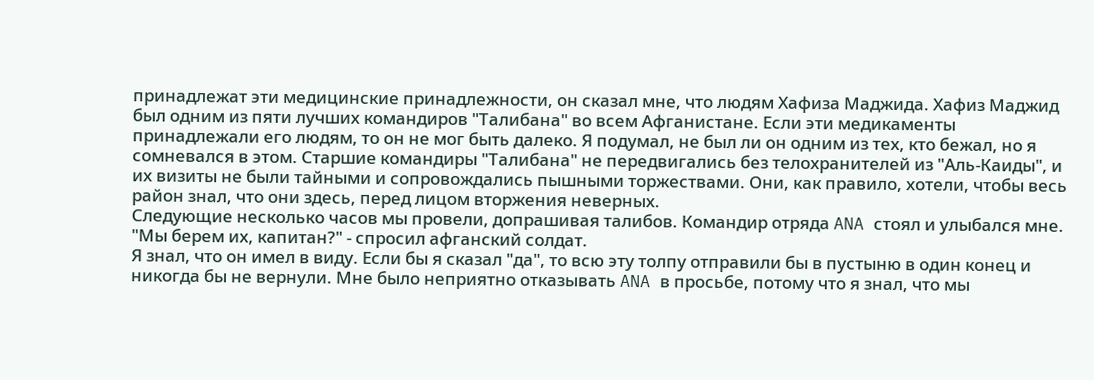принадлежат эти медицинские принадлежности, он сказал мне, что людям Хафиза Маджида. Хафиз Маджид был одним из пяти лучших командиров "Талибана" во всем Афганистане. Если эти медикаменты принадлежали его людям, то он не мог быть далеко. Я подумал, не был ли он одним из тех, кто бежал, но я сомневался в этом. Старшие командиры "Талибана" не передвигались без телохранителей из "Аль-Каиды", и их визиты не были тайными и сопровождались пышными торжествами. Они, как правило, хотели, чтобы весь район знал, что они здесь, перед лицом вторжения неверных.
Следующие несколько часов мы провели, допрашивая талибов. Командир отряда ANA стоял и улыбался мне.
"Мы берем их, капитан?" - спросил афганский солдат.
Я знал, что он имел в виду. Если бы я сказал "да", то всю эту толпу отправили бы в пустыню в один конец и никогда бы не вернули. Мне было неприятно отказывать ANA в просьбе, потому что я знал, что мы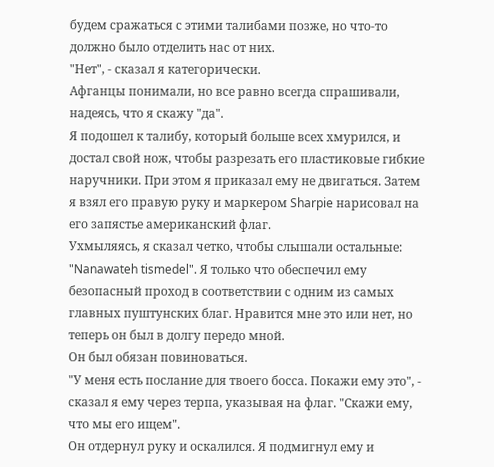будем сражаться с этими талибами позже, но что-то должно было отделить нас от них.
"Нет", - сказал я категорически.
Афганцы понимали, но все равно всегда спрашивали, надеясь, что я скажу "да".
Я подошел к талибу, который больше всех хмурился, и достал свой нож, чтобы разрезать его пластиковые гибкие наручники. При этом я приказал ему не двигаться. Затем я взял его правую руку и маркером Sharpie нарисовал на его запястье американский флаг.
Ухмыляясь, я сказал четко, чтобы слышали остальные: "Nanawateh tismedel". Я только что обеспечил ему безопасный проход в соответствии с одним из самых главных пуштунских благ. Нравится мне это или нет, но теперь он был в долгу передо мной.
Он был обязан повиноваться.
"У меня есть послание для твоего босса. Покажи ему это", - сказал я ему через терпа, указывая на флаг. "Скажи ему, что мы его ищем".
Он отдернул руку и оскалился. Я подмигнул ему и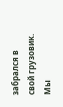забрался в свой грузовик. Мы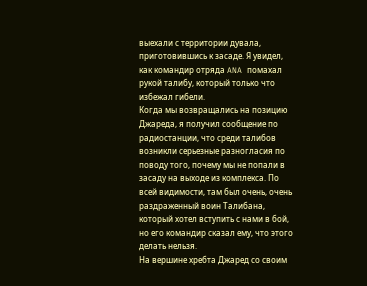выехали с территории дувала, приготовившись к засаде. Я увидел, как командир отряда ANA помахал рукой талибу, который только что избежал гибели.
Когда мы возвращались на позицию Джареда, я получил сообщение по радиостанции, что среди талибов возникли серьезные разногласия по поводу того, почему мы не попали в засаду на выходе из комплекса. По всей видимости, там был очень, очень раздраженный воин Талибана, который хотел вступить с нами в бой, но его командир сказал ему, что этого делать нельзя.
На вершине хребта Джаред со своим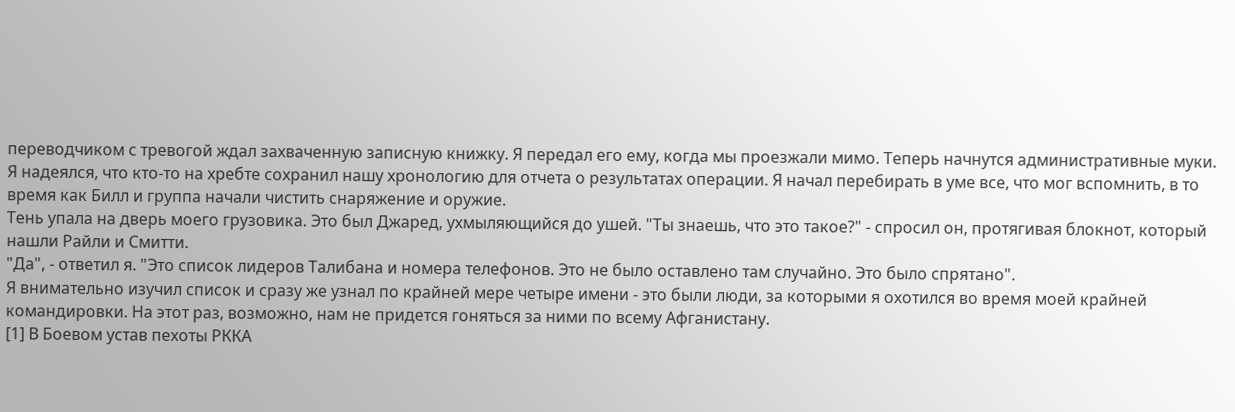переводчиком с тревогой ждал захваченную записную книжку. Я передал его ему, когда мы проезжали мимо. Теперь начнутся административные муки. Я надеялся, что кто-то на хребте сохранил нашу хронологию для отчета о результатах операции. Я начал перебирать в уме все, что мог вспомнить, в то время как Билл и группа начали чистить снаряжение и оружие.
Тень упала на дверь моего грузовика. Это был Джаред, ухмыляющийся до ушей. "Ты знаешь, что это такое?" - спросил он, протягивая блокнот, который нашли Райли и Смитти.
"Да", - ответил я. "Это список лидеров Талибана и номера телефонов. Это не было оставлено там случайно. Это было спрятано".
Я внимательно изучил список и сразу же узнал по крайней мере четыре имени - это были люди, за которыми я охотился во время моей крайней командировки. На этот раз, возможно, нам не придется гоняться за ними по всему Афганистану.
[1] В Боевом устав пехоты РККА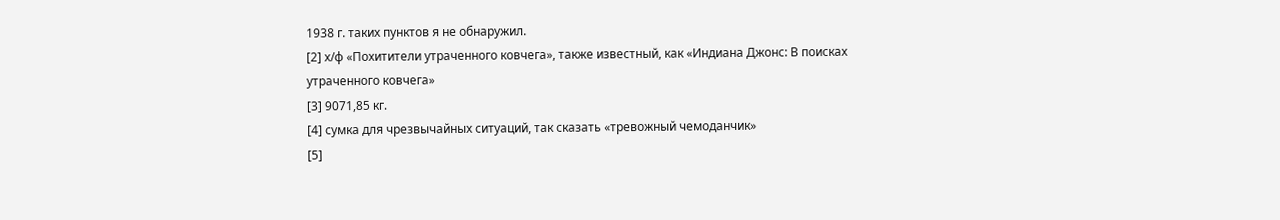1938 г. таких пунктов я не обнаружил.
[2] х/ф «Похитители утраченного ковчега», также известный, как «Индиана Джонс: В поисках утраченного ковчега»
[3] 9071,85 кг.
[4] сумка для чрезвычайных ситуаций, так сказать «тревожный чемоданчик»
[5]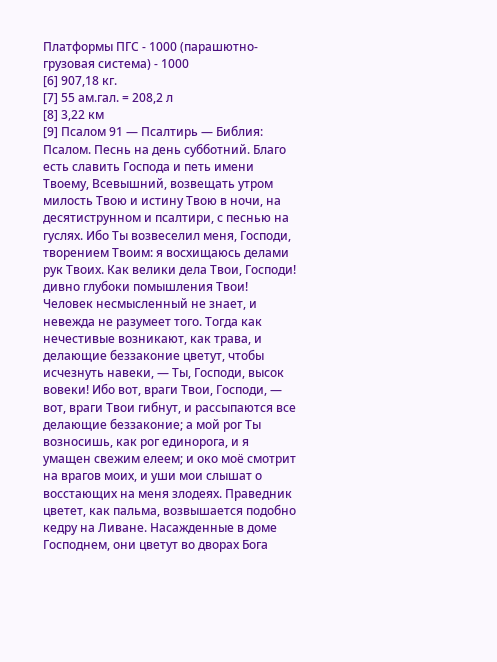Платформы ПГС - 1000 (парашютно-грузовая система) - 1000
[6] 907,18 кг.
[7] 55 ам.гал. = 208,2 л
[8] 3,22 км
[9] Псалом 91 — Псалтирь — Библия: Псалом. Песнь на день субботний. Благо есть славить Господа и петь имени Твоему, Всевышний, возвещать утром милость Твою и истину Твою в ночи, на десятиструнном и псалтири, с песнью на гуслях. Ибо Ты возвеселил меня, Господи, творением Твоим: я восхищаюсь делами рук Твоих. Как велики дела Твои, Господи! дивно глубоки помышления Твои! Человек несмысленный не знает, и невежда не разумеет того. Тогда как нечестивые возникают, как трава, и делающие беззаконие цветут, чтобы исчезнуть навеки, — Ты, Господи, высок вовеки! Ибо вот, враги Твои, Господи, — вот, враги Твои гибнут, и рассыпаются все делающие беззаконие; а мой рог Ты возносишь, как рог единорога, и я умащен свежим елеем; и око моё смотрит на врагов моих, и уши мои слышат о восстающих на меня злодеях. Праведник цветет, как пальма, возвышается подобно кедру на Ливане. Насажденные в доме Господнем, они цветут во дворах Бога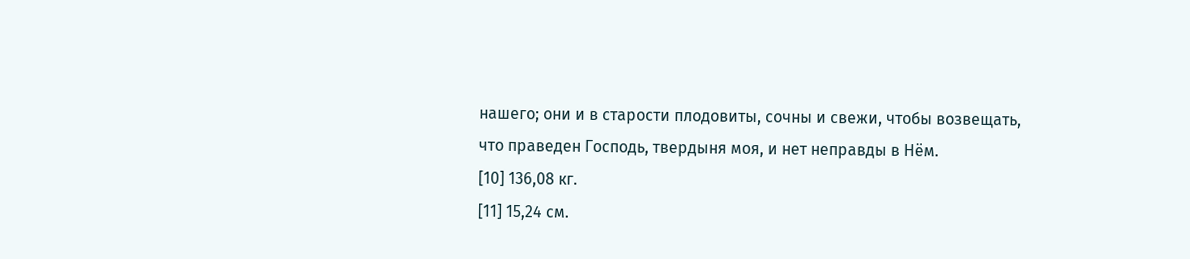нашего; они и в старости плодовиты, сочны и свежи, чтобы возвещать, что праведен Господь, твердыня моя, и нет неправды в Нём.
[10] 136,08 кг.
[11] 15,24 см.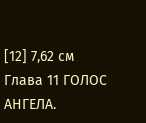[12] 7,62 см
Глава 11 ГОЛОС АНГЕЛА.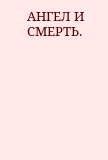АНГЕЛ И СМЕРТЬ.